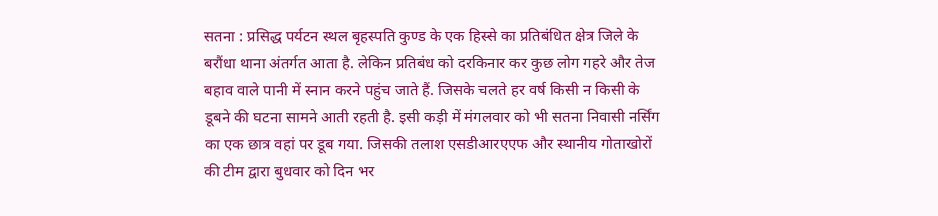सतना : प्रसिद्ध पर्यटन स्थल बृहस्पति कुण्ड के एक हिस्से का प्रतिबंधित क्षेत्र जिले के बरौंधा थाना अंतर्गत आता है. लेकिन प्रतिबंध को दरकिनार कर कुछ लोग गहरे और तेज बहाव वाले पानी में स्नान करने पहुंच जाते हैं. जिसके चलते हर वर्ष किसी न किसी के डूबने की घटना सामने आती रहती है. इसी कड़ी में मंगलवार को भी सतना निवासी नर्सिंग का एक छात्र वहां पर डूब गया. जिसकी तलाश एसडीआरएएफ और स्थानीय गोताखोरों की टीम द्वारा बुधवार को दिन भर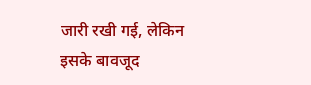जारी रखी गई, लेकिन इसके बावजूद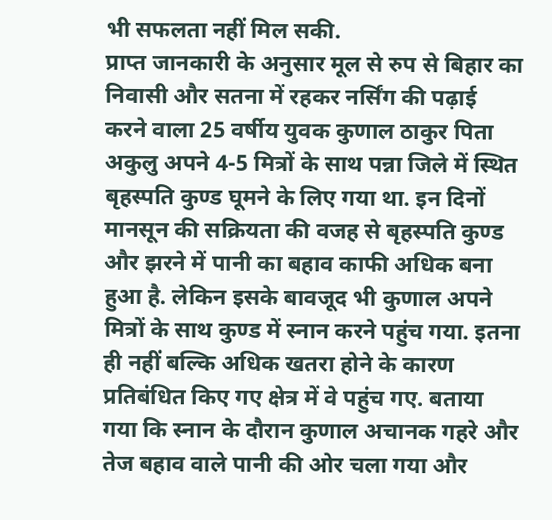भी सफलता नहीं मिल सकी.
प्राप्त जानकारी के अनुसार मूल से रुप से बिहार का निवासी और सतना में रहकर नर्सिंग की पढ़ाई करने वाला 25 वर्षीय युवक कुणाल ठाकुर पिता अकुलु अपने 4-5 मित्रों के साथ पन्ना जिले में स्थित बृहस्पति कुण्ड घूमने के लिए गया था. इन दिनों मानसून की सक्रियता की वजह से बृहस्पति कुण्ड और झरने में पानी का बहाव काफी अधिक बना हुआ है. लेकिन इसके बावजूद भी कुणाल अपने मित्रों के साथ कुण्ड में स्नान करने पहुंच गया. इतना ही नहीं बल्कि अधिक खतरा होने के कारण प्रतिबंधित किए गए क्षेत्र में वे पहुंच गए. बताया गया कि स्नान के दौरान कुणाल अचानक गहरे और तेज बहाव वाले पानी की ओर चला गया और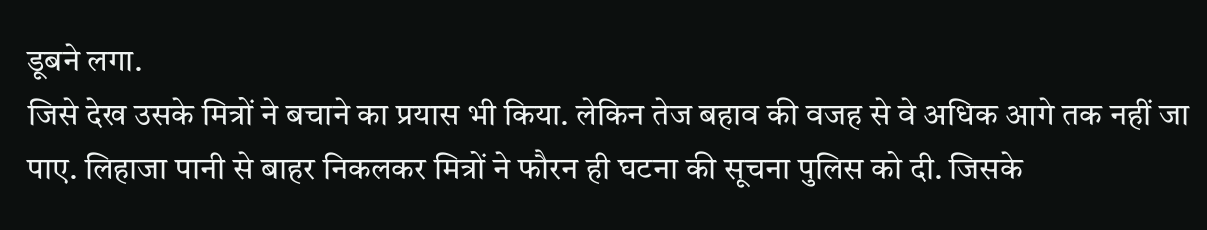डूबने लगा.
जिसे देख उसके मित्रों ने बचाने का प्रयास भी किया. लेकिन तेज बहाव की वजह से वे अधिक आगे तक नहीं जा पाए. लिहाजा पानी से बाहर निकलकर मित्रों ने फौरन ही घटना की सूचना पुलिस को दी. जिसके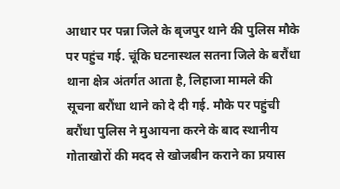आधार पर पन्ना जिले के बृजपुर थाने की पुलिस मौके पर पहुंच गई. चूंकि घटनास्थल सतना जिले के बरौंधा थाना क्षेत्र अंतर्गत आता है, लिहाजा मामले की सूचना बरौंधा थाने को दे दी गई. मौके पर पहुंची बरौंधा पुलिस ने मुआयना करने के बाद स्थानीय गोताखोरों की मदद से खोजबीन कराने का प्रयास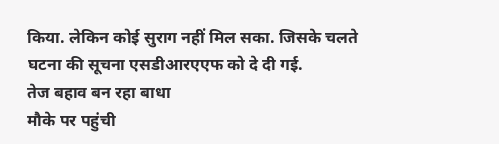किया. लेकिन कोई सुराग नहीं मिल सका. जिसके चलते घटना की सूचना एसडीआरएएफ को दे दी गई.
तेज बहाव बन रहा बाधा
मौके पर पहुंची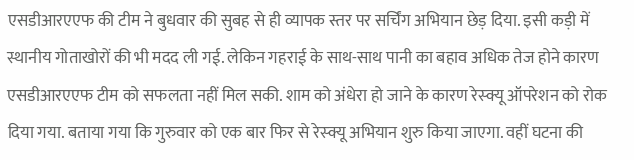एसडीआरएएफ की टीम ने बुधवार की सुबह से ही व्यापक स्तर पर सर्चिंग अभियान छेड़ दिया. इसी कड़ी में स्थानीय गोताखोरों की भी मदद ली गई. लेकिन गहराई के साथ-साथ पानी का बहाव अधिक तेज होने कारण एसडीआरएएफ टीम को सफलता नहीं मिल सकी. शाम को अंधेरा हो जाने के कारण रेस्क्यू ऑपरेशन को रोक दिया गया. बताया गया कि गुरुवार को एक बार फिर से रेस्क्यू अभियान शुरु किया जाएगा. वहीं घटना की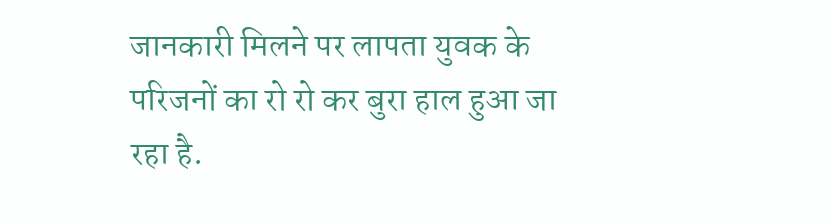जानकारी मिलने पर लापता युवक के परिजनों का रो रो कर बुरा हाल हुआ जा रहा है.